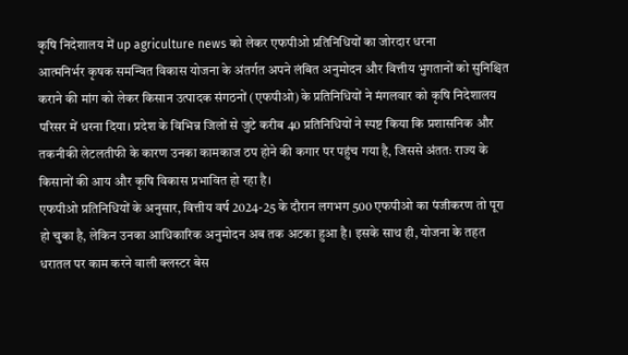कृषि निदेशालय में up agriculture news को लेकर एफपीओ प्रतिनिधियों का जोरदार धरना
आत्मनिर्भर कृषक समन्वित विकास योजना के अंतर्गत अपने लंबित अनुमोदन और वित्तीय भुगतानों को सुनिश्चित कराने की मांग को लेकर किसान उत्पादक संगठनों (एफपीओ) के प्रतिनिधियों ने मंगलवार को कृषि निदेशालय परिसर में धरना दिया। प्रदेश के विभिन्न जिलों से जुटे करीब 40 प्रतिनिधियों ने स्पष्ट किया कि प्रशासनिक और तकनीकी लेटलतीफी के कारण उनका कामकाज ठप होने की कगार पर पहुंच गया है, जिससे अंततः राज्य के किसानों की आय और कृषि विकास प्रभावित हो रहा है।
एफपीओ प्रतिनिधियों के अनुसार, वित्तीय वर्ष 2024-25 के दौरान लगभग 500 एफपीओ का पंजीकरण तो पूरा हो चुका है, लेकिन उनका आधिकारिक अनुमोदन अब तक अटका हुआ है। इसके साथ ही, योजना के तहत धरातल पर काम करने वाली क्लस्टर बेस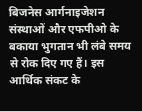बिजनेस आर्गनाइजेशन संस्थाओं और एफपीओ के बकाया भुगतान भी लंबे समय से रोक दिए गए हैं। इस आर्थिक संकट के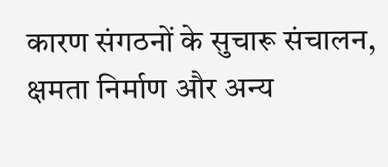कारण संगठनों के सुचारू संचालन, क्षमता निर्माण और अन्य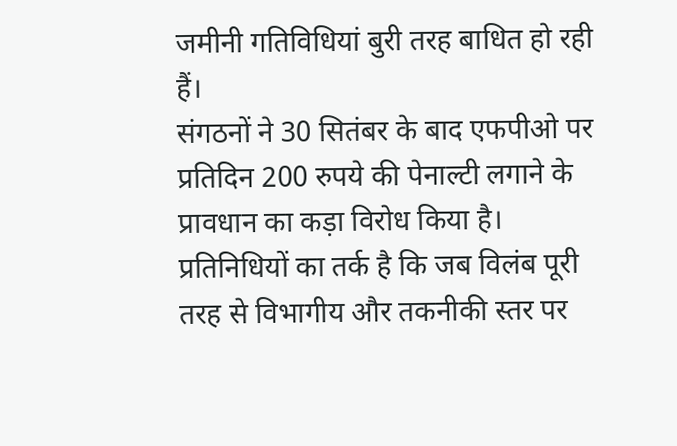जमीनी गतिविधियां बुरी तरह बाधित हो रही हैं।
संगठनों ने 30 सितंबर के बाद एफपीओ पर प्रतिदिन 200 रुपये की पेनाल्टी लगाने के प्रावधान का कड़ा विरोध किया है। प्रतिनिधियों का तर्क है कि जब विलंब पूरी तरह से विभागीय और तकनीकी स्तर पर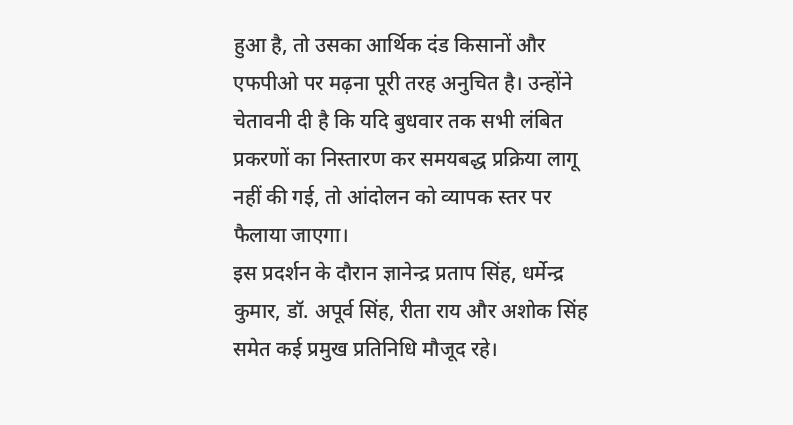हुआ है, तो उसका आर्थिक दंड किसानों और एफपीओ पर मढ़ना पूरी तरह अनुचित है। उन्होंने चेतावनी दी है कि यदि बुधवार तक सभी लंबित प्रकरणों का निस्तारण कर समयबद्ध प्रक्रिया लागू नहीं की गई, तो आंदोलन को व्यापक स्तर पर फैलाया जाएगा।
इस प्रदर्शन के दौरान ज्ञानेन्द्र प्रताप सिंह, धर्मेन्द्र कुमार, डॉ. अपूर्व सिंह, रीता राय और अशोक सिंह समेत कई प्रमुख प्रतिनिधि मौजूद रहे।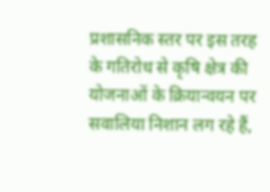प्रशासनिक स्तर पर इस तरह के गतिरोध से कृषि क्षेत्र की योजनाओं के क्रियान्वयन पर सवालिया निशान लग रहे हैं,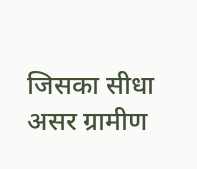जिसका सीधा असर ग्रामीण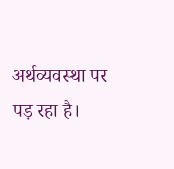अर्थव्यवस्था पर पड़ रहा है।